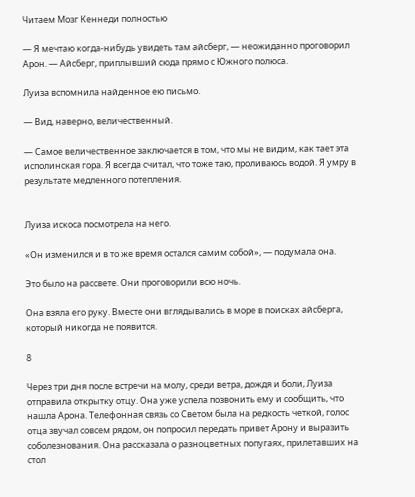Читаем Мозг Кеннеди полностью

— Я мечтаю когда-нибудь увидеть там айсберг, — неожиданно проговорил Арон. — Айсберг, приплывший сюда прямо с Южного полюса.

Луиза вспомнила найденное ею письмо.

— Вид, наверно, величественный.

— Самое величественное заключается в том, что мы не видим, как тает эта исполинская гора. Я всегда считал, что тоже таю, проливаюсь водой. Я умру в результате медленного потепления.


Луиза искоса посмотрела на него.

«Он изменился и в то же время остался самим собой», — подумала она.

Это было на рассвете. Они проговорили всю ночь.

Она взяла его руку. Вместе они вглядывались в море в поисках айсберга, который никогда не появится.

8

Через три дня после встречи на молу, среди ветра, дождя и боли, Луиза отправила открытку отцу. Она уже успела позвонить ему и сообщить, что нашла Арона. Телефонная связь со Светом была на редкость четкой, голос отца звучал совсем рядом, он попросил передать привет Арону и выразить соболезнования. Она рассказала о разноцветных попугаях, прилетавших на стол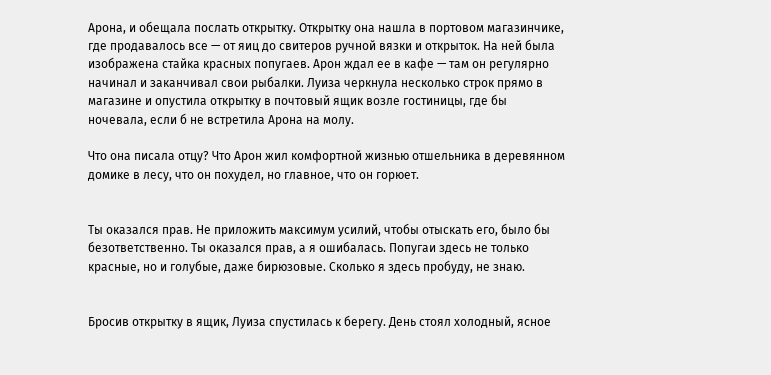Арона, и обещала послать открытку. Открытку она нашла в портовом магазинчике, где продавалось все — от яиц до свитеров ручной вязки и открыток. На ней была изображена стайка красных попугаев. Арон ждал ее в кафе — там он регулярно начинал и заканчивал свои рыбалки. Луиза черкнула несколько строк прямо в магазине и опустила открытку в почтовый ящик возле гостиницы, где бы ночевала, если б не встретила Арона на молу.

Что она писала отцу? Что Арон жил комфортной жизнью отшельника в деревянном домике в лесу, что он похудел, но главное, что он горюет.


Ты оказался прав. Не приложить максимум усилий, чтобы отыскать его, было бы безответственно. Ты оказался прав, а я ошибалась. Попугаи здесь не только красные, но и голубые, даже бирюзовые. Сколько я здесь пробуду, не знаю.


Бросив открытку в ящик, Луиза спустилась к берегу. День стоял холодный, ясное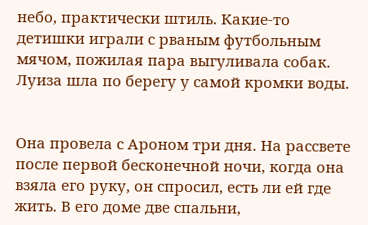небо, практически штиль. Какие-то детишки играли с рваным футбольным мячом, пожилая пара выгуливала собак. Луиза шла по берегу у самой кромки воды.


Она провела с Ароном три дня. На рассвете после первой бесконечной ночи, когда она взяла его руку, он спросил, есть ли ей где жить. В его доме две спальни,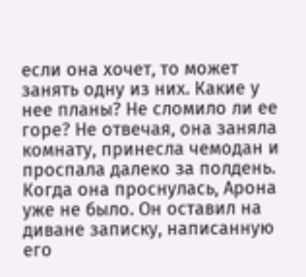если она хочет, то может занять одну из них. Какие у нее планы? Не сломило ли ее горе? Не отвечая, она заняла комнату, принесла чемодан и проспала далеко за полдень. Когда она проснулась, Арона уже не было. Он оставил на диване записку, написанную его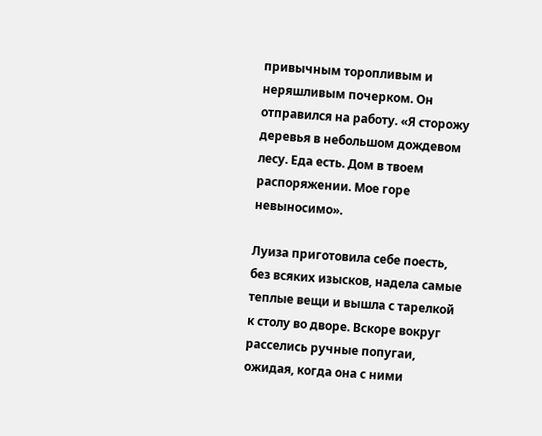привычным торопливым и неряшливым почерком. Он отправился на работу. «Я сторожу деревья в небольшом дождевом лесу. Еда есть. Дом в твоем распоряжении. Мое горе невыносимо».

Луиза приготовила себе поесть, без всяких изысков, надела самые теплые вещи и вышла с тарелкой к столу во дворе. Вскоре вокруг расселись ручные попугаи, ожидая, когда она с ними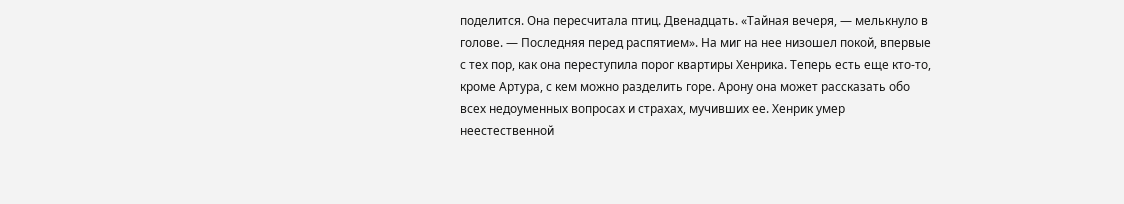поделится. Она пересчитала птиц. Двенадцать. «Тайная вечеря, — мелькнуло в голове. — Последняя перед распятием». На миг на нее низошел покой, впервые с тех пор, как она переступила порог квартиры Хенрика. Теперь есть еще кто-то, кроме Артура, с кем можно разделить горе. Арону она может рассказать обо всех недоуменных вопросах и страхах, мучивших ее. Хенрик умер неестественной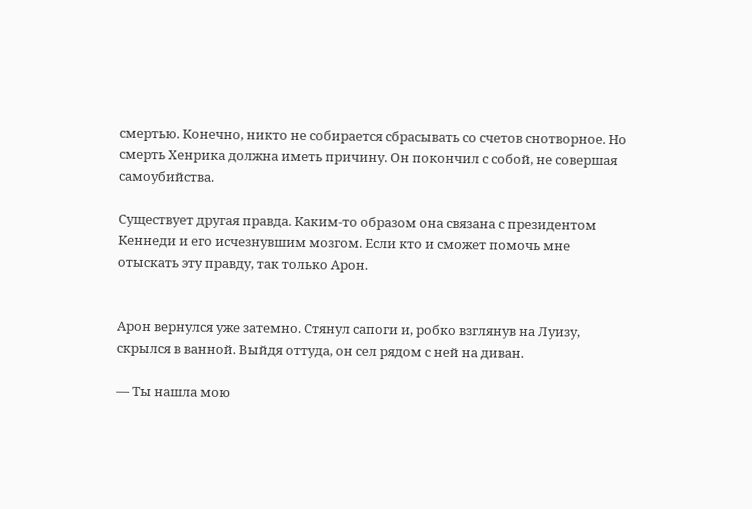смертью. Конечно, никто не собирается сбрасывать со счетов снотворное. Но смерть Хенрика должна иметь причину. Он покончил с собой, не совершая самоубийства.

Существует другая правда. Каким-то образом она связана с президентом Кеннеди и его исчезнувшим мозгом. Если кто и сможет помочь мне отыскать эту правду, так только Арон.


Арон вернулся уже затемно. Стянул сапоги и, робко взглянув на Луизу, скрылся в ванной. Выйдя оттуда, он сел рядом с ней на диван.

— Ты нашла мою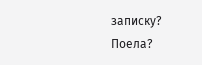записку? Поела?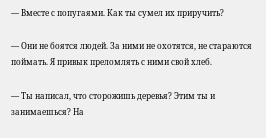— Вместе с попугаями. Как ты сумел их приручить?

— Они не боятся людей. За ними не охотятся, не стараются поймать. Я привык преломлять с ними свой хлеб.

— Ты написал, что сторожишь деревья? Этим ты и занимаешься? На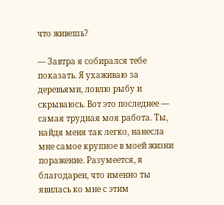что живешь?

— Завтра я собирался тебе показать. Я ухаживаю за деревьями, ловлю рыбу и скрываюсь. Вот это последнее — самая трудная моя работа. Ты, найдя меня так легко, нанесла мне самое крупное в моей жизни поражение. Разумеется, я благодарен, что именно ты явилась ко мне с этим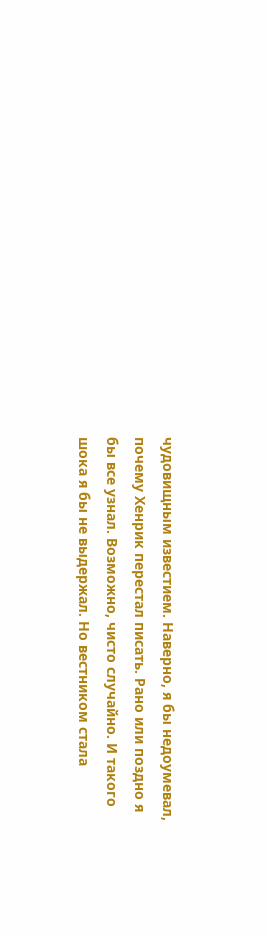чудовищным известием. Наверно, я бы недоумевал, почему Хенрик перестал писать. Рано или поздно я бы все узнал. Возможно, чисто случайно. И такого шока я бы не выдержал. Но вестником стала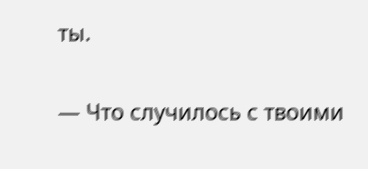ты.

— Что случилось с твоими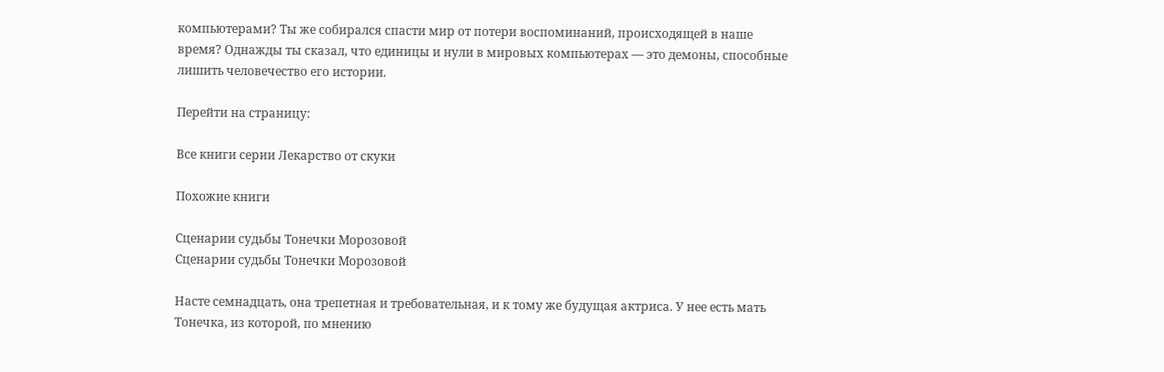компьютерами? Ты же собирался спасти мир от потери воспоминаний, происходящей в наше время? Однажды ты сказал, что единицы и нули в мировых компьютерах — это демоны, способные лишить человечество его истории.

Перейти на страницу:

Все книги серии Лекарство от скуки

Похожие книги

Сценарии судьбы Тонечки Морозовой
Сценарии судьбы Тонечки Морозовой

Насте семнадцать, она трепетная и требовательная, и к тому же будущая актриса. У нее есть мать Тонечка, из которой, по мнению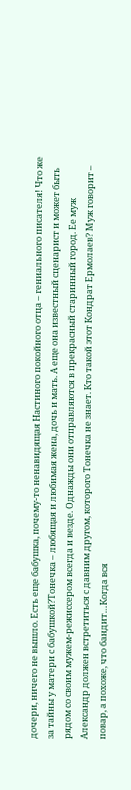дочери, ничего не вышло. Есть еще бабушка, почему-то ненавидящая Настиного покойного отца – гениального писателя! Что же за тайны у матери с бабушкой?Тонечка – любящая и любимая жена, дочь и мать. А еще она известный сценарист и может быть рядом со своим мужем-режиссером всегда и везде. Однажды они отправляются в прекрасный старинный город. Ее муж Александр должен встретиться с давним другом, которого Тонечка не знает. Кто такой этот Кондрат Ермолаев? Муж говорит – повар, а похоже, что бандит…Когда вся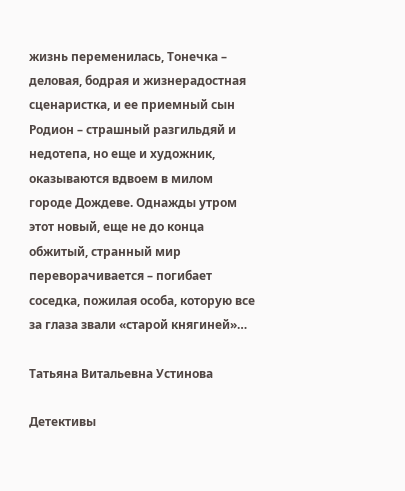жизнь переменилась, Тонечка – деловая, бодрая и жизнерадостная сценаристка, и ее приемный сын Родион – страшный разгильдяй и недотепа, но еще и художник, оказываются вдвоем в милом городе Дождеве. Однажды утром этот новый, еще не до конца обжитый, странный мир переворачивается – погибает соседка, пожилая особа, которую все за глаза звали «старой княгиней»…

Татьяна Витальевна Устинова

Детективы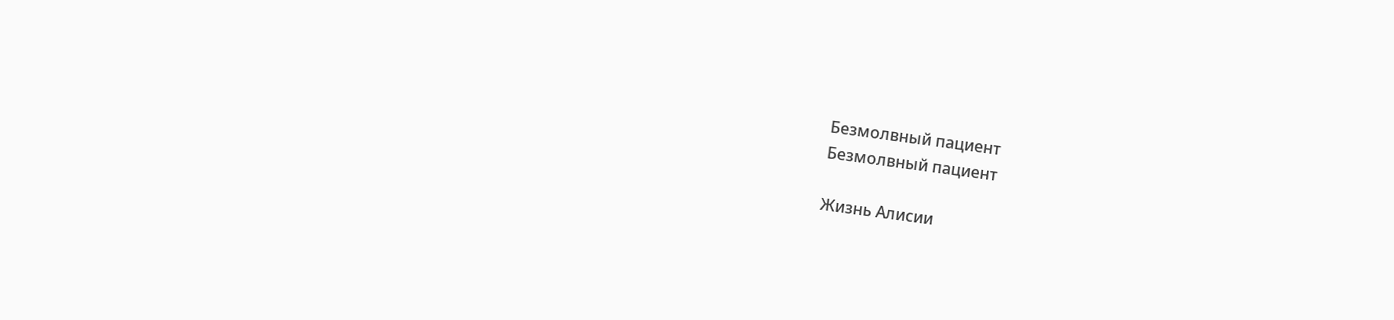Безмолвный пациент
Безмолвный пациент

Жизнь Алисии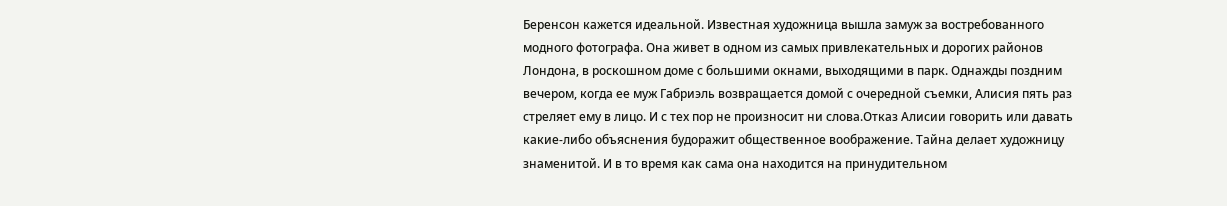Беренсон кажется идеальной. Известная художница вышла замуж за востребованного модного фотографа. Она живет в одном из самых привлекательных и дорогих районов Лондона, в роскошном доме с большими окнами, выходящими в парк. Однажды поздним вечером, когда ее муж Габриэль возвращается домой с очередной съемки, Алисия пять раз стреляет ему в лицо. И с тех пор не произносит ни слова.Отказ Алисии говорить или давать какие-либо объяснения будоражит общественное воображение. Тайна делает художницу знаменитой. И в то время как сама она находится на принудительном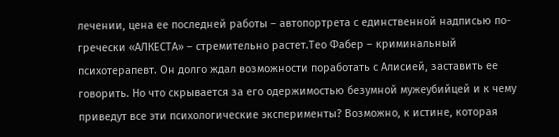лечении, цена ее последней работы – автопортрета с единственной надписью по-гречески «АЛКЕСТА» – стремительно растет.Тео Фабер – криминальный психотерапевт. Он долго ждал возможности поработать с Алисией, заставить ее говорить. Но что скрывается за его одержимостью безумной мужеубийцей и к чему приведут все эти психологические эксперименты? Возможно, к истине, которая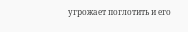угрожает поглотить и его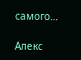самого…

Алекс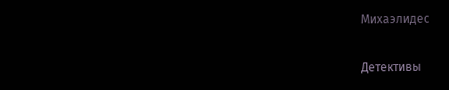Михаэлидес

Детективы